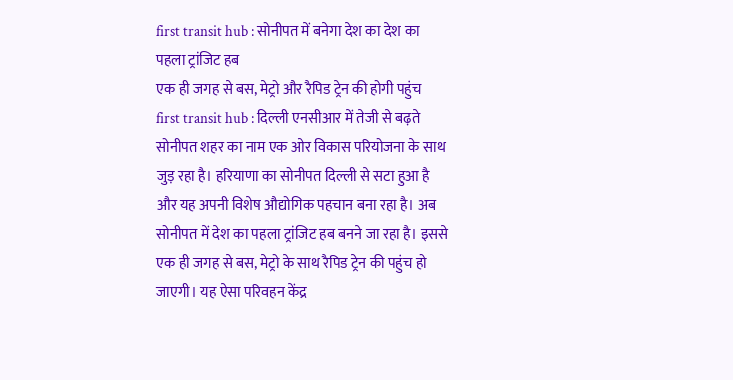first transit hub : सोनीपत में बनेगा देश का देश का पहला ट्रांजिट हब
एक ही जगह से बस, मेट्रो और रैपिड ट्रेन की होगी पहुंच
first transit hub : दिल्ली एनसीआर में तेजी से बढ़ते सोनीपत शहर का नाम एक ओर विकास परियोजना के साथ जुड़ रहा है। हरियाणा का सोनीपत दिल्ली से सटा हुआ है और यह अपनी विशेष औद्योगिक पहचान बना रहा है। अब सोनीपत में देश का पहला ट्रांजिट हब बनने जा रहा है। इससे एक ही जगह से बस, मेट्रो के साथ रैपिड ट्रेन की पहुंच हो जाएगी। यह ऐसा परिवहन केंद्र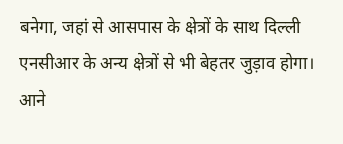बनेगा, जहां से आसपास के क्षेत्रों के साथ दिल्ली एनसीआर के अन्य क्षेत्रों से भी बेहतर जुड़ाव होगा।
आने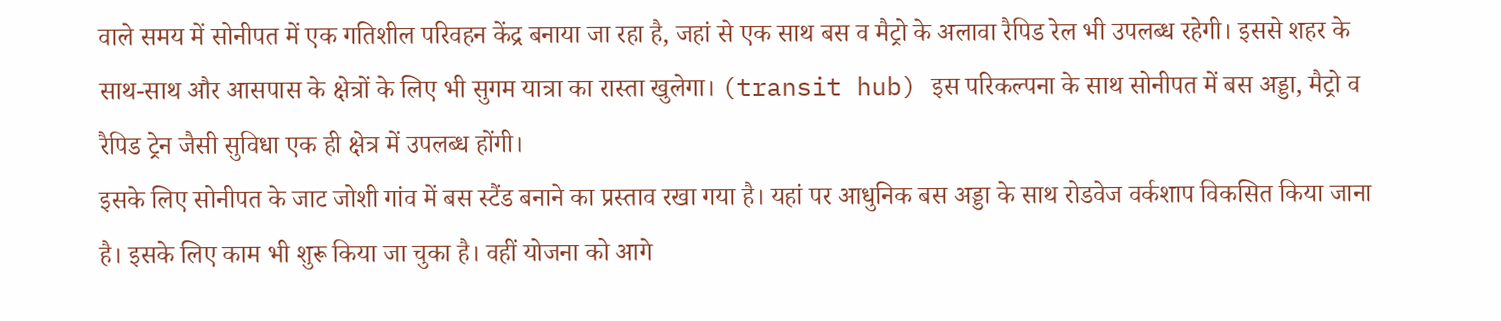वाले समय में सोनीपत में एक गतिशील परिवहन केंद्र बनाया जा रहा है, जहां से एक साथ बस व मैट्रो के अलावा रैपिड रेल भी उपलब्ध रहेगी। इससे शहर के साथ-साथ और आसपास के क्षेत्रों के लिए भी सुगम यात्रा का रास्ता खुलेगा। (transit hub) इस परिकल्पना के साथ सोनीपत में बस अड्डा, मैट्रो व रैपिड ट्रेन जैसी सुविधा एक ही क्षेत्र में उपलब्ध होंगी।
इसके लिए सोनीपत के जाट जोशी गांव में बस स्टैंड बनाने का प्रस्ताव रखा गया है। यहां पर आधुनिक बस अड्डा के साथ रोडवेज वर्कशाप विकसित किया जाना है। इसके लिए काम भी शुरू किया जा चुका है। वहीं योजना को आगे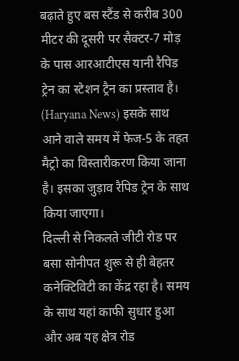बढ़ाते हुए बस स्टैंड से करीब 300 मीटर की दूसरी पर सैक्टर-7 मोड़ के पास आरआटीएस यानी रैपिड ट्रेन का स्टेशन ट्रैन का प्रस्ताव है। (Haryana News) इसके साथ आने वाले समय में फेज-5 के तहत मैट्रो का विस्तारीकरण किया जाना है। इसका जुड़ाव रैपिड ट्रेन के साथ किया जाएगा।
दिल्ली से निकलते जीटी रोड पर बसा सोनीपत शुरू से ही बेहतर कनेक्टिविटी का केंद्र रहा है। समय के साथ यहां काफी सुधार हुआ और अब यह क्षेत्र रोड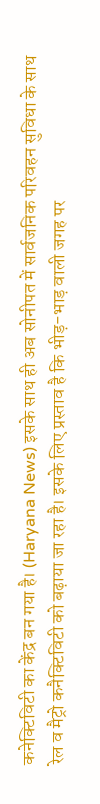कनेक्टिविटी का केंद्र बन गया है। (Haryana News) इसके साथ ही अब सोनीपत में सार्वजनिक परिवहन सुविधा के साथ रेल व मैट्रो कनैक्टिविटी को बढ़ाया जा रहा है। इसके लिए प्रस्ताव है कि भीड़-भाड़ वाली जगह पर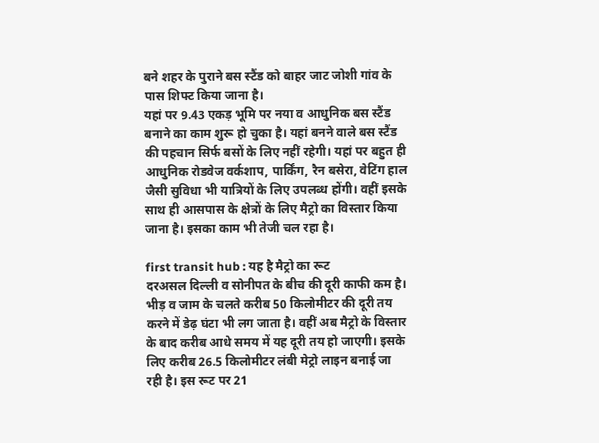बने शहर के पुराने बस स्टैंड को बाहर जाट जोशी गांव के पास शिफ्ट किया जाना है।
यहां पर 9.43 एकड़ भूमि पर नया व आधुनिक बस स्टैंड बनाने का काम शुरू हो चुका है। यहां बनने वाले बस स्टैंड की पहचान सिर्फ बसों के लिए नहीं रहेगी। यहां पर बहुत ही आधुनिक रोडवेज वर्कशाप, पार्किंग, रैन बसेरा, वेटिंग हाल जैसी सुविधा भी यात्रियों के लिए उपलब्ध होंगी। वहीं इसके साथ ही आसपास के क्षेत्रों के लिए मैट्रो का विस्तार किया जाना है। इसका काम भी तेजी चल रहा है।

first transit hub : यह है मैट्रो का रूट
दरअसल दिल्ली व सोनीपत के बीच की दूरी काफी कम है। भीड़ व जाम के चलते करीब 50 किलोमीटर की दूरी तय करने में डेढ़ घंटा भी लग जाता है। वहीं अब मैट्रो के विस्तार के बाद करीब आधे समय में यह दूरी तय हो जाएगी। इसके लिए करीब 26.5 किलोमीटर लंबी मेट्रो लाइन बनाई जा रही है। इस रूट पर 21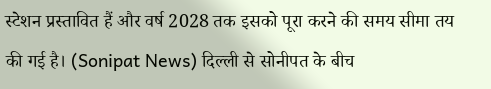स्टेशन प्रस्तावित हैं और वर्ष 2028 तक इसको पूरा करने की समय सीमा तय की गई है। (Sonipat News) दिल्ली से सोनीपत के बीच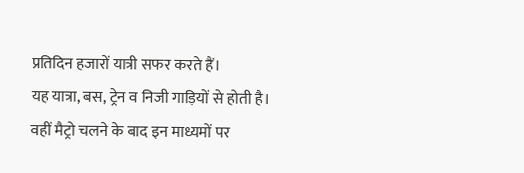प्रतिदिन हजारों यात्री सफर करते हैं।
यह यात्रा, बस, ट्रेन व निजी गाड़ियों से होती है। वहीं मैट्रो चलने के बाद इन माध्यमों पर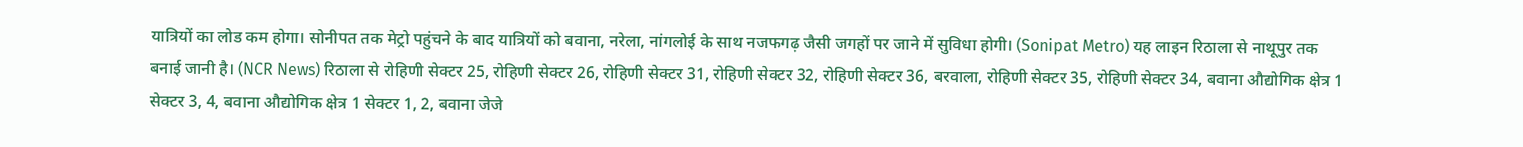यात्रियों का लोड कम होगा। सोनीपत तक मेट्रो पहुंचने के बाद यात्रियों को बवाना, नरेला, नांगलोई के साथ नजफगढ़ जैसी जगहों पर जाने में सुविधा होगी। (Sonipat Metro) यह लाइन रिठाला से नाथूपुर तक बनाई जानी है। (NCR News) रिठाला से रोहिणी सेक्टर 25, रोहिणी सेक्टर 26, रोहिणी सेक्टर 31, रोहिणी सेक्टर 32, रोहिणी सेक्टर 36, बरवाला, रोहिणी सेक्टर 35, रोहिणी सेक्टर 34, बवाना औद्योगिक क्षेत्र 1 सेक्टर 3, 4, बवाना औद्योगिक क्षेत्र 1 सेक्टर 1, 2, बवाना जेजे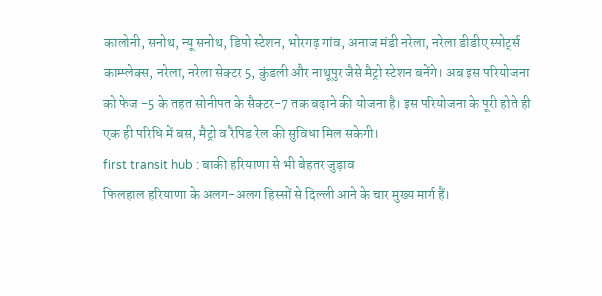कालोनी, सनोथ, न्यू सनोथ, डिपो स्टेशन, भोरगढ़ गांव, अनाज मंडी नरेला, नरेला डीडीए स्पोर्ट्स काम्प्लेक्स, नरेला, नरेला सेक्टर 5, कुंडली और नाथूपुर जैसे मैट्रो स्टेशन बनेंगे। अब इस परियोजना को फेज -5 के तहत सोनीपत के सैक्टर-7 तक बढ़ाने की योजना है। इस परियोजना के पूरी होते ही एक ही परिधि में बस, मैट्रो व रैपिड रेल की सुविधा मिल सकेगी।
first transit hub : बाकी हरियाणा से भी बेहतर जुड़ाव
फिलहाल हरियाणा के अलग-अलग हिस्सों से दिल्ली आने के चार मुख्य मार्ग हैं।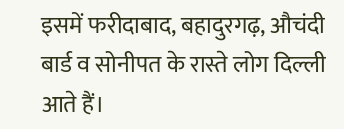इसमें फरीदाबाद, बहादुरगढ़, औचंदी बार्ड व सोनीपत के रास्ते लोग दिल्ली आते हैं।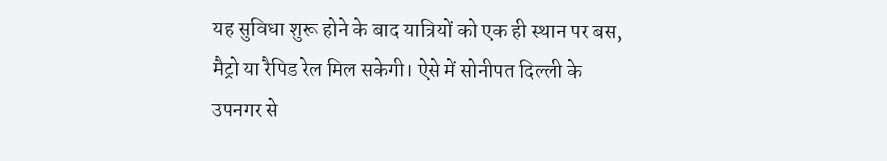यह सुविधा शुरू होने के बाद यात्रियों को एक ही स्थान पर बस, मैट्रो या रैपिड रेल मिल सकेगी। ऐसे में सोनीपत दिल्ली के उपनगर से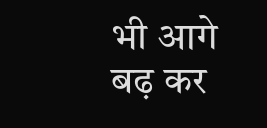भी आगे बढ़ कर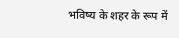भविष्य के शहर के रूप में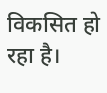विकसित हो रहा है।